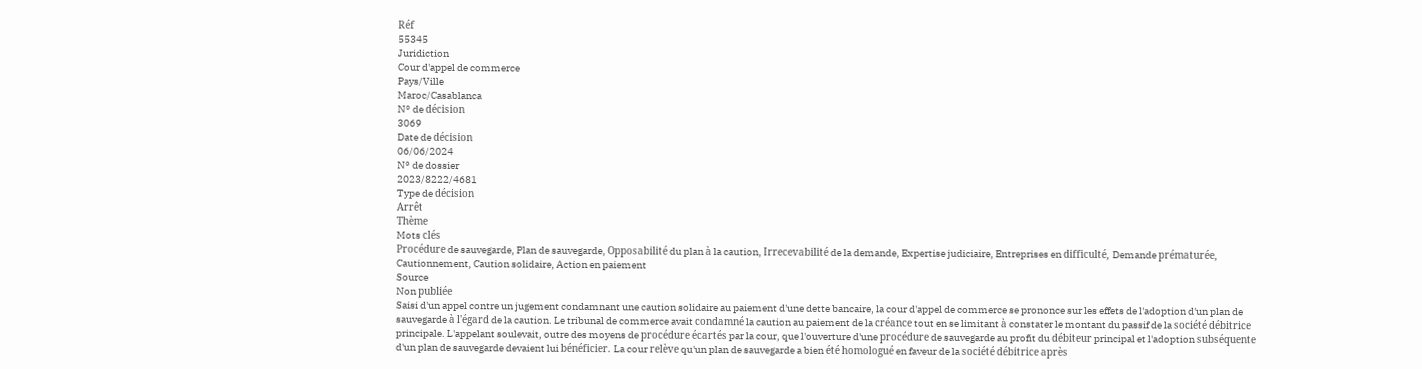Réf
55345
Juridiction
Cour d'appel de commerce
Pays/Ville
Maroc/Casablanca
N° de décision
3069
Date de décision
06/06/2024
N° de dossier
2023/8222/4681
Type de décision
Arrêt
Thème
Mots clés
Procédure de sauvegarde, Plan de sauvegarde, Opposabilité du plan à la caution, Irrecevabilité de la demande, Expertise judiciaire, Entreprises en difficulté, Demande prématurée, Cautionnement, Caution solidaire, Action en paiement
Source
Non publiée
Saisi d'un appel contre un jugement condamnant une caution solidaire au paiement d'une dette bancaire, la cour d'appel de commerce se prononce sur les effets de l'adoption d'un plan de sauvegarde à l'égard de la caution. Le tribunal de commerce avait condamné la caution au paiement de la créance tout en se limitant à constater le montant du passif de la société débitrice principale. L'appelant soulevait, outre des moyens de procédure écartés par la cour, que l'ouverture d'une procédure de sauvegarde au profit du débiteur principal et l'adoption subséquente d'un plan de sauvegarde devaient lui bénéficier. La cour relève qu'un plan de sauvegarde a bien été homologué en faveur de la société débitrice après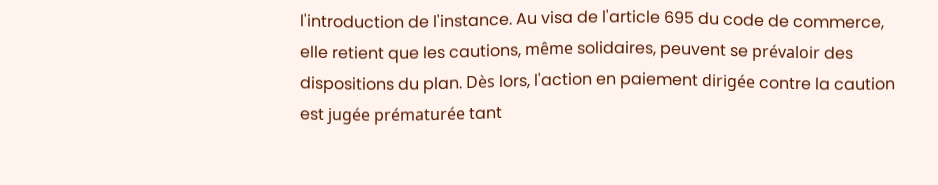l'introduction de l'instance. Au visa de l'article 695 du code de commerce, elle retient que les cautions, même solidaires, peuvent se prévaloir des dispositions du plan. Dès lors, l'action en paiement dirigée contre la caution est jugée prématurée tant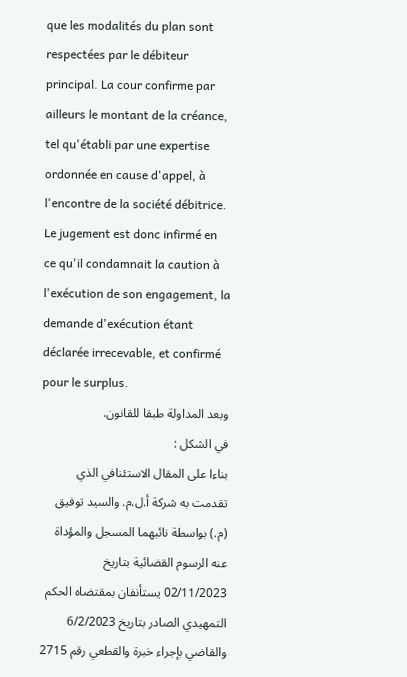que les modalités du plan sont respectées par le débiteur principal. La cour confirme par ailleurs le montant de la créance, tel qu'établi par une expertise ordonnée en cause d'appel, à l'encontre de la société débitrice. Le jugement est donc infirmé en ce qu'il condamnait la caution à l'exécution de son engagement, la demande d'exécution étant déclarée irrecevable, et confirmé pour le surplus.
وبعد المداولة طبقا للقانون.
في الشكل :
بناءا على المقال الاستئنافي الذي تقدمت به شركة أ.ل.م. والسيد توفيق (م.) بواسطة نائبهما المسجل والمؤداة عنه الرسوم القضائية بتاريخ 02/11/2023 يستأنفان بمقتضاه الحكم التمهيدي الصادر بتاريخ 6/2/2023 والقاضي بإجراء خبرة والقطعي رقم 2715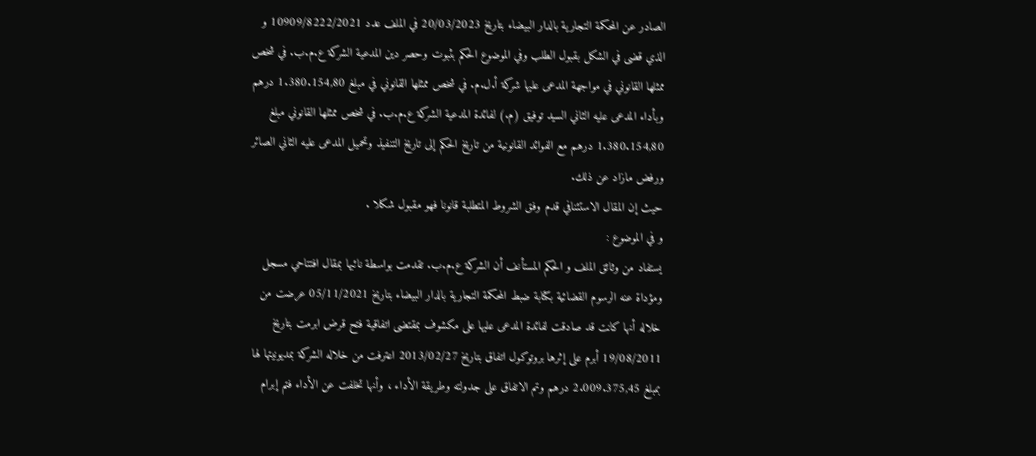الصادر عن المحكمة التجارية بالدار البيضاء بتاريخ 20/03/2023 في الملف عدد 10909/8222/2021 و الذي قضى في الشكل بقبول الطلب وفي الموضوع الحكم بثبوت وحصر دين المدعية الشركة ع.م.ب. في شخص ممثلها القانوني في مواجهة المدعى عليها شركة أ.ل.م. في شخص ممثلها القانوني في مبلغ 1.380.154,80 درهم وبأداء المدعى عليه الثاني السيد توفيق (م.) لفائدة المدعية الشركة ع.م.ب. في شخص ممثلها القانوني مبلغ 1.380.154,80 درهم مع الفوائد القانونية من تاريخ الحكم إلى تاريخ التنفيذ وتحميل المدعى عليه الثاني الصائر ورفض مازاد عن ذلك.
حيث إن المقال الاستئنافي قدم وفق الشروط المتطلبة قانونا فهو مقبول شكلا .
و في الموضوع :
يستفاد من وثائق الملف و الحكم المستأنف أن الشركة ع.م.ب. تقدمت بواسطة نائبها بمقال افتتاحي مسجل ومؤداة عنه الرسوم القضائية بكتابة ضبط المحكمة التجارية بالدار البيضاء بتاريخ 05/11/2021 عرضت من خلاله أنها كانت قد صادقت لفائدة المدعى عليها على مكشوف بمقتضى اتفاقية فتح قرض ابرمت بتاريخ 19/08/2011 أبرم على إثرها بروتوكول اتفاق بتاريخ 2013/02/27 اعترفت من خلاله الشركة بمديونيتها لها بمبلغ 2.009.375,45 درهم وتم الاتفاق على جدولته وطريقة الأداء ، وأنها تخلفت عن الأداء فتم إبرام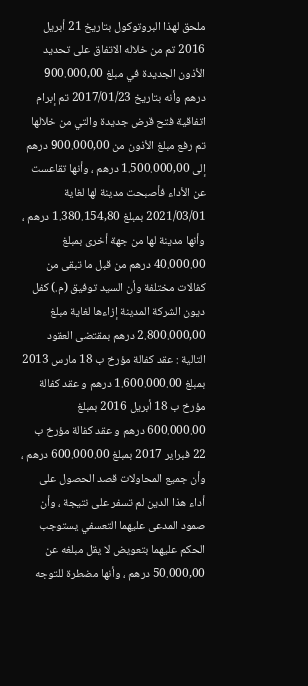ملحق لهذا البروتوكول بتاريخ 21 أبريل 2016 تم من خلاله الاتفاق على تحديد الأذون الجديدة في مبلغ 900.000,00 درهم وأنه بتاريخ 2017/01/23 تم إبرام اتفاقية فتح قرض جديدة والتي من خلالها تم رفع مبلغ الأذون من 900.000,00 درهم إلى 1.500.000,00 درهم ، وأنها تقاعست عن الأداء فأصبحت مدينة لها لغاية 2021/03/01 بمبلغ 1.380.154,80 درهم ، وأنها مدينة لها من جهة أخرى بمبلغ 40.000.00 درهم من قبل ما تبقى من كفالات مختلفة وأن السيد توفيق (م.) كفل ديون الشركة المدينة إزاءها لغاية مبلغ 2.800.000,00 درهم بمقتضى العقود التالية : عقد كفالة مؤرخ ب 18 مارس 2013 بمبلغ 1.600.000.00 درهم و عقد كفالة مؤرخ ب 18 أبريل 2016 بمبلغ 600.000.00 درهم و عقد كفالة مؤرخ ب 22 فبراير 2017 بمبلغ 600.000.00 درهم ، وأن جميع المحاولات قصد الحصول على أداء هذا الدين لم تسفر على نتيجة ، وأن صمود المدعى عليهما التعسفي يستوجب الحكم عليهما بتعويض لا يقل مبلغه عن 50.000,00 درهم ، وأنها مضطرة للتوجه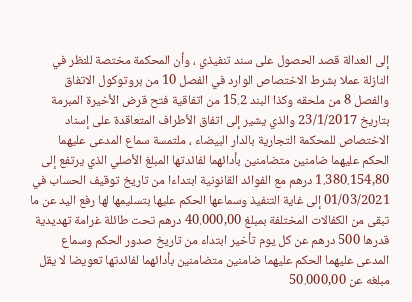إلى العدالة قصد الحصول على سند تنفيذي ، وأن المحكمة مختصة للنظر في النازلة عملا بشرط الاختصاص الوارد في الفصل 10 من بروتوكول الاتفاق والفصل 8 من ملحقه وكذا البند 15.2 من اتفاقية فتح قرض الأخيرة المبرمة بتاريخ 23/1/2017 والذي يشير إلى اتفاق الأطراف المتعاقدة على إسناد الاختصاص للمحكمة التجارية بالدار البيضاء ، ملتمسة سماع المدعى عليهما الحكم عليهما ضامنين متضامنين بأدائهما لفائدتها المبلغ الأصلي الذي يرتفع إلى 1.380.154,80 درهم مع الفوائد القانونية ابتداءا من تاريخ توقيف الحساب في 01/03/2021 إلى غاية التنفيذ وسماعها الحكم عليها بتسليمها لها رفع اليد عن ما تبقى من الكفالات المختلفة بمبلغ 40.000,00 درهم تحت طائلة غرامة تهديدية قدرها 500 درهم عن كل يوم تأخير ابتداء من تاريخ صدور الحكم وسماع المدعى عليهما الحكم عليهما ضامنين متضامنين بأدائهما لفائدتها تعويضا لا يقل مبلغه عن 50.000,00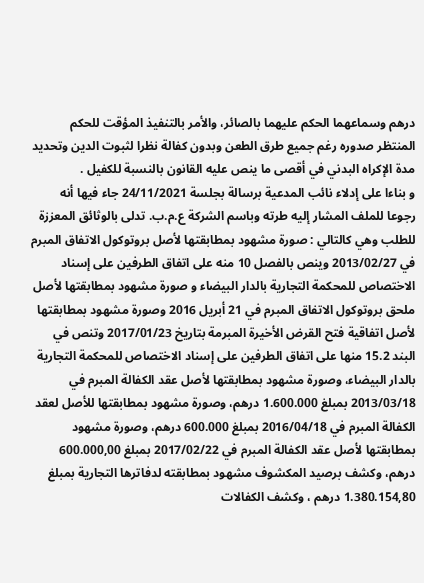درهم وسماعهما الحكم عليهما بالصائر، والأمر بالتنفيذ المؤقت للحكم المنتظر صدوره رغم جميع طرق الطعن وبدون كفالة نظرا لثبوت الدين وتحديد مدة الإكراه البدني في أقصى ما ينص عليه القانون بالنسبة للكفيل .
و بناءا على إدلاء نائب المدعية برسالة بجلسة 24/11/2021 جاء فيها أنه رجوعا للملف المشار إليه طرته وباسم الشركة ع.م.ب. تدلى بالوثائق المعززة للطلب وهي كالتالي : صورة مشهود بمطابقتها لأصل بروتوكول الاتفاق المبرم في 2013/02/27 وينص بالفصل 10 منه على اتفاق الطرفين على إسناد الاختصاص للمحكمة التجارية بالدار البيضاء و صورة مشهود بمطابقتها لأصل ملحق بروتوكول الاتفاق المبرم في 21 أبريل 2016 وصورة مشهود بمطابقتها لأصل اتفاقية فتح القرض الأخيرة المبرمة بتاريخ 2017/01/23 وتنص في البند 15.2 منها على اتفاق الطرفين على إسناد الاختصاص للمحكمة التجارية بالدار البيضاء، وصورة مشهود بمطابقتها لأصل عقد الكفالة المبرم في 2013/03/18 بمبلغ 1.600.000 درهم، وصورة مشهود بمطابقتها للأصل لعقد الكفالة المبرم في 2016/04/18 بمبلغ 600.000 درهم، وصورة مشهود بمطابقتها لأصل عقد الكفالة المبرم في 2017/02/22 بمبلغ 600.000,00 درهم، وکشف برصيد المكشوف مشهود بمطابقته لدفاترها التجارية بمبلغ 1.380.154,80 درهم ، وکشف الكفالات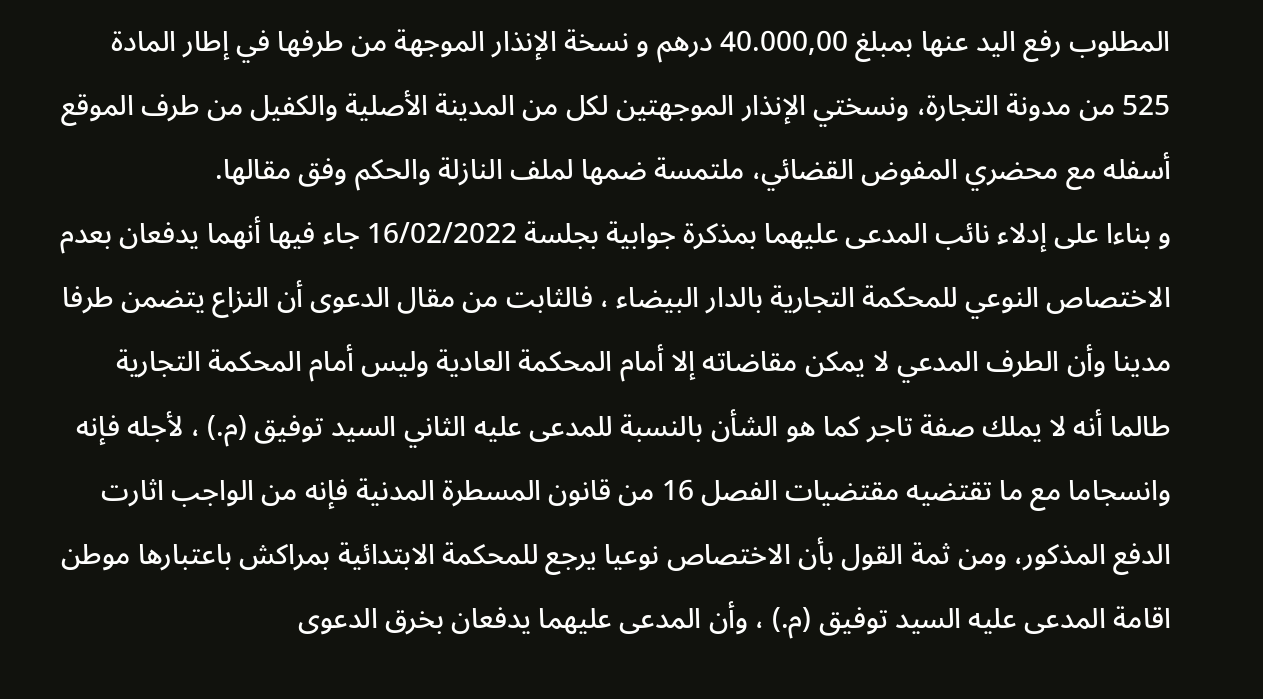المطلوب رفع اليد عنها بمبلغ 40.000,00 درهم و نسخة الإنذار الموجهة من طرفها في إطار المادة 525 من مدونة التجارة، ونسختي الإنذار الموجهتين لكل من المدينة الأصلية والكفيل من طرف الموقع أسفله مع محضري المفوض القضائي، ملتمسة ضمها لملف النازلة والحكم وفق مقالها.
و بناءا على إدلاء نائب المدعى عليهما بمذكرة جوابية بجلسة 16/02/2022 جاء فيها أنهما يدفعان بعدم الاختصاص النوعي للمحكمة التجارية بالدار البيضاء ، فالثابت من مقال الدعوى أن النزاع يتضمن طرفا مدينا وأن الطرف المدعي لا يمكن مقاضاته إلا أمام المحكمة العادية وليس أمام المحكمة التجارية طالما أنه لا يملك صفة تاجر كما هو الشأن بالنسبة للمدعى عليه الثاني السيد توفيق (م.) ، لأجله فإنه وانسجاما مع ما تقتضيه مقتضيات الفصل 16 من قانون المسطرة المدنية فإنه من الواجب اثارت الدفع المذكور، ومن ثمة القول بأن الاختصاص نوعيا يرجع للمحكمة الابتدائية بمراكش باعتبارها موطن اقامة المدعى عليه السيد توفيق (م.) ، وأن المدعى عليهما يدفعان بخرق الدعوى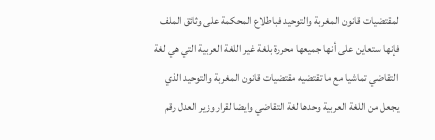لمقتضيات قانون المغربة والتوحيد فباطلاع المحكمة على وثائق الملف فإنها ستعاين على أنها جميعها محررة بلغة غير اللغة العربية التي هي لغة التقاضي تماشيا مع ما تقتضيه مقتضيات قانون المغربة والتوحيد الذي يجعل من اللغة العربية وحدها لغة التقاضي وايضا لقرار وزیر العدل رقم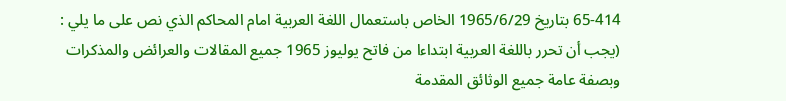65-414 بتاریخ 1965/6/29 الخاص باستعمال اللغة العربية امام المحاكم الذي نص على ما يلي : (يجب أن تحرر باللغة العربية ابتداءا من فاتح يوليوز 1965 جميع المقالات والعرائض والمذكرات وبصفة عامة جميع الوثائق المقدمة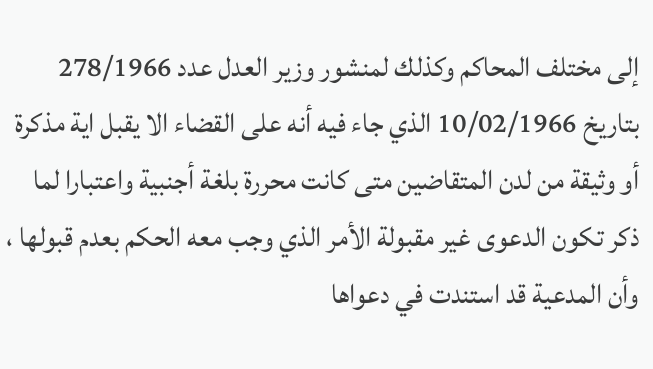إلى مختلف المحاكم وكذلك لمنشور وزير العدل عدد 278/1966 بتاريخ 10/02/1966 الذي جاء فيه أنه على القضاء الا يقبل اية مذكرة أو وثيقة من لدن المتقاضين متى كانت محررة بلغة أجنبية واعتبارا لما ذكر تكون الدعوى غير مقبولة الأمر الذي وجب معه الحكم بعدم قبولها ، وأن المدعية قد استندت في دعواها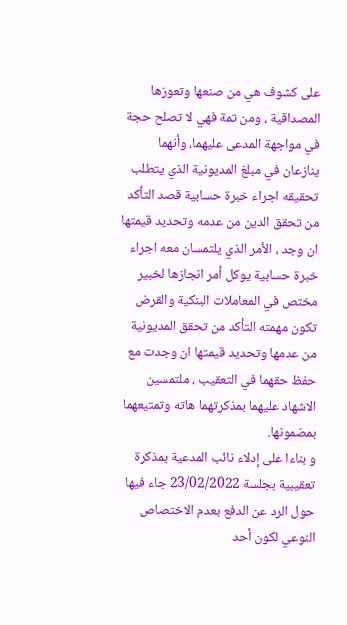على كشوف هي من صنعها وتعوزها المصداقية ، ومن تمة فهي لا تصلح حجة في مواجهة المدعى عليهما، وأنهما ينازعان في مبلغ المديونية الذي يتطلب تحقيقه اجراء خبرة حسابية قصد التأكد من تحقق الدين من عدمه وتحديد قيمتها ان وجد ، الأمر الذي يلتمسان معه اجراء خبرة حسابية يوكل أمر انجازها لخبير مختص في المعاملات البنكية والقرض تكون مهمته التأكد من تحقق المديونية من عدمها وتحديد قيمتها ان وجدت مع حفظ حقهما في التعقيب ، ملتمسين الاشهاد عليهما بمذكرتهما هاته وتمتيعهما بمضمونها.
و بناءا على إدلاء نائب المدعية بمذكرة تعقيبية بجلسة 23/02/2022 جاء فيها حول الرد عن الدفع بعدم الاختصاص النوعي لكون أحد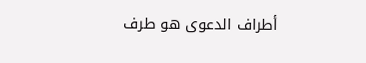أطراف الدعوى هو طرف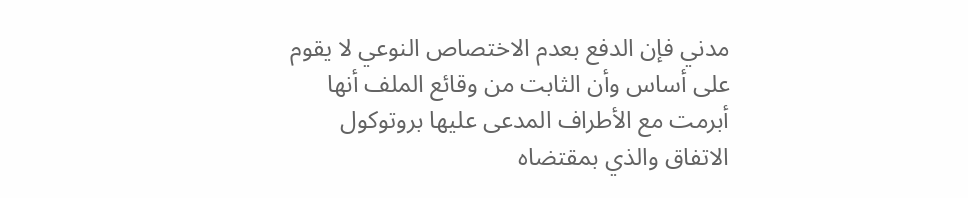مدني فإن الدفع بعدم الاختصاص النوعي لا يقوم على أساس وأن الثابت من وقائع الملف أنها أبرمت مع الأطراف المدعى عليها بروتوكول الاتفاق والذي بمقتضاه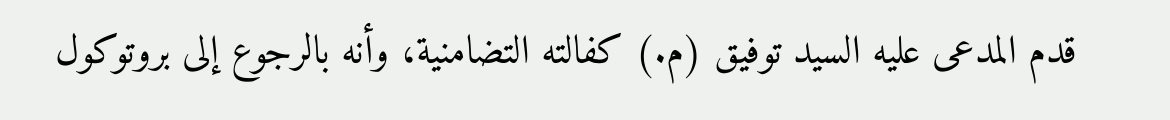قدم المدعى عليه السيد توفيق (م.) كفالته التضامنية، وأنه بالرجوع إلى بروتوكول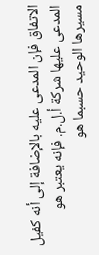الاتفاق فإن المدعى عليه بالإضافة إلى أنه كفيل المدعى عليها شركة أ.ل.م. فإنه يعتبر هو مسیرها الوحيد حسبما هو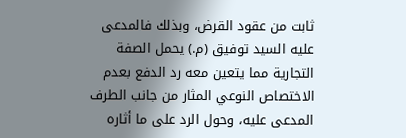ثابت من عقود القرض، وبذلك فالمدعى عليه السيد توفيق (م.) يحمل الصفة التجارية مما يتعين معه رد الدفع بعدم الاختصاص النوعي المثار من جانب الطرف المدعى عليه، وحول الرد على ما أثاره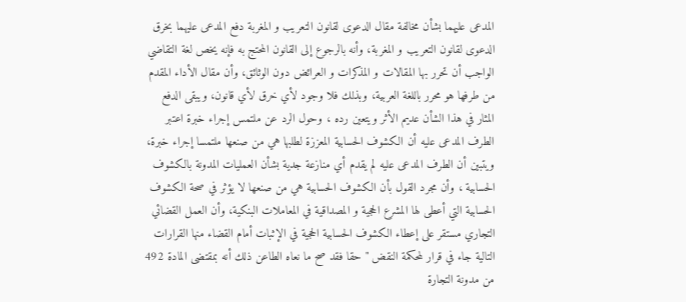المدعى عليهما بشأن مخالفة مقال الدعوى لقانون التعريب و المغربة دفع المدعى عليهما بخرق الدعوى لقانون التعريب و المغربة، وأنه بالرجوع إلى القانون المحتج به فإنه يخص لغة التقاضي الواجب أن تحرر بها المقالات و المذكرات و العرائض دون الوثائق، وأن مقال الأداء المقدم من طرفها هو محرر باللغة العربية، وبذلك فلا وجود لأي خرق لأي قانون، ويبقى الدفع المثار في هذا الشأن عديم الأثر ويتعين رده ، وحول الرد عن ملتمس إجراء خبرة اعتبر الطرف المدعى عليه أن الكشوف الحسابية المعززة لطلبها هي من صنعها ملتمسا إجراء خبرة، ويتبين أن الطرف المدعى عليه لم يقدم أي منازعة جدية بشأن العمليات المدونة بالكشوف الحسابية ، وأن مجرد القول بأن الكشوف الحسابية هي من صنعها لا يؤثر في صحة الكشوف الحسابية التي أعطى لها المشرع الحجية و المصداقية في المعاملات البنكية، وأن العمل القضائي التجاري مستقر على إعطاء الكشوف الحسابية الحجية في الإثبات أمام القضاء منها القرارات التالية جاء في قرار لمحكمة النقض " حقا فقد صح ما نعاه الطاعن ذلك أنه بمقتضى المادة 492 من مدونة التجارة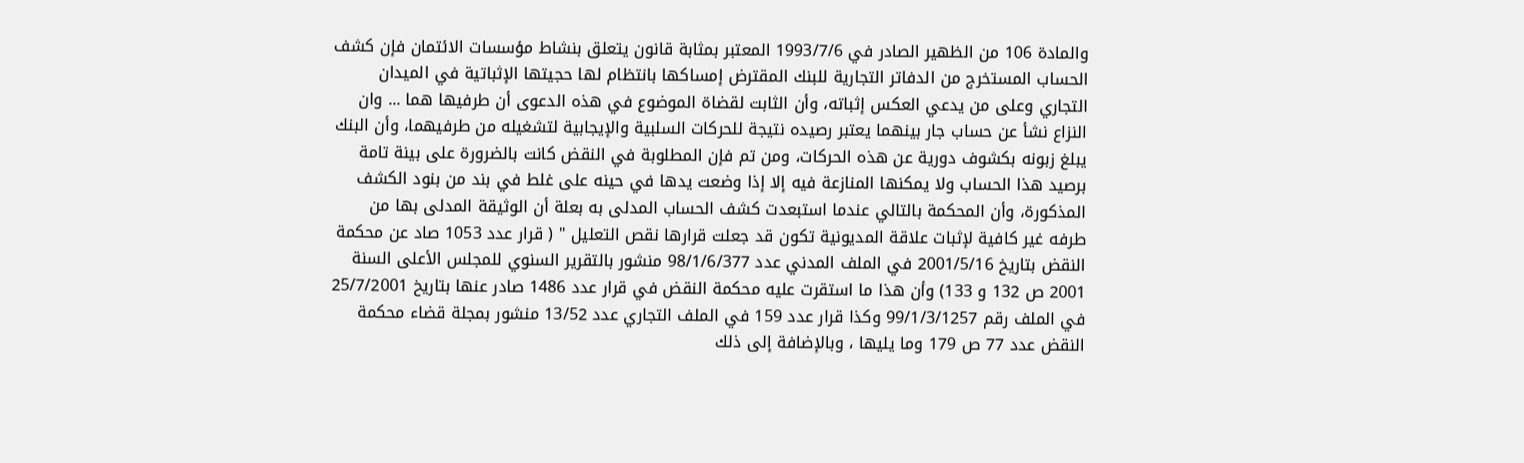والمادة 106 من الظهير الصادر في 1993/7/6 المعتبر بمثابة قانون يتعلق بنشاط مؤسسات الائتمان فإن كشف الحساب المستخرج من الدفاتر التجارية للبنك المقترض إمساكها بانتظام لها حجيتها الإثباتية في الميدان التجاري وعلى من يدعي العكس إثباته، وأن الثابت لقضاة الموضوع في هذه الدعوى أن طرفيها هما ... وان النزاع نشأ عن حساب جار بينهما يعتبر رصيده نتيجة للحركات السلبية والإيجابية لتشغيله من طرفيهما، وأن البنك يبلغ زبونه بكشوف دورية عن هذه الحركات، ومن تم فإن المطلوبة في النقض كانت بالضرورة على بينة تامة برصيد هذا الحساب ولا يمكنها المنازعة فيه إلا إذا وضعت يدها في حينه على غلط في بند من بنود الكشف المذكورة، وأن المحكمة بالتالي عندما استبعدت كشف الحساب المدلى به بعلة أن الوثيقة المدلى بها من طرفه غير كافية لإثبات علاقة المديونية تكون قد جعلت قرارها نقص التعليل " ( قرار عدد 1053 صاد عن محكمة النقض بتاريخ 2001/5/16 في الملف المدني عدد 98/1/6/377 منشور بالتقرير السنوي للمجلس الأعلى السنة 2001 ص 132 و 133) وأن هذا ما استقرت عليه محكمة النقض في قرار عدد 1486 صادر عنها بتاريخ 25/7/2001 في الملف رقم 99/1/3/1257 وكذا قرار عدد 159 في الملف التجاري عدد 13/52 منشور بمجلة قضاء محكمة النقض عدد 77 ص 179 وما يليها ، وبالإضافة إلى ذلك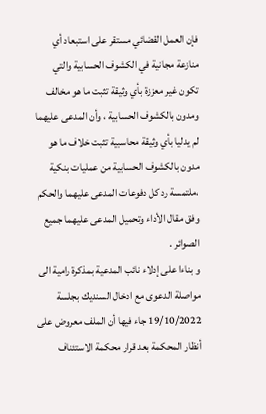فإن العمل القضائي مستقر على استبعاد أي منازعة مجانية في الكشوف الحسابية والتي تكون غير معززة بأي وثيقة تثبت ما هو مخالف ومدون بالكشوف الحسابية ، وأن المدعى عليهما لم يدليا بأي وثيقة محاسبية تثبت خلاف ما هو مدون بالكشوف الحسابية من عملیات بنكية ،ملتمسة رد كل دفوعات المدعى عليهما والحكم وفق مقال الأداء وتحميل المدعى عليهما جميع الصوائر .
و بناءا على إدلاء نائب المدعية بمذكرة رامية الى مواصلة الدعوى مع ادخال السنديك بجلسة 19/10/2022 جاء فيها أن الملف معروض على أنظار المحكمة بعد قرار محكمة الاستئناف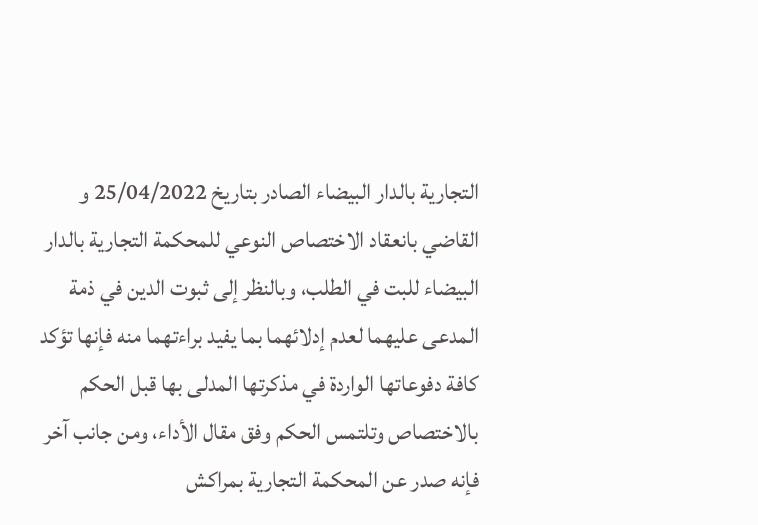التجارية بالدار البيضاء الصادر بتاريخ 25/04/2022 و القاضي بانعقاد الاختصاص النوعي للمحكمة التجارية بالدار البيضاء للبت في الطلب، وبالنظر إلى ثبوت الدين في ذمة المدعى عليهما لعدم إدلائهما بما يفيد براءتهما منه فإنها تؤكد كافة دفوعاتها الواردة في مذكرتها المدلى بها قبل الحكم بالاختصاص وتلتمس الحكم وفق مقال الأداء، ومن جانب آخر فإنه صدر عن المحكمة التجارية بمراكش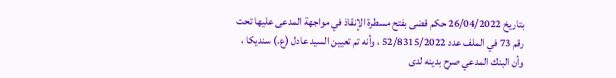بتاريخ 26/04/2022 حكم قضى بفتح مسطرة الإنقاذ في مواجهة المدعى عليها تحت رقم 73 في الملف عدد 52/8315/2022 ، وأنه تم تعيين السيد عادل (ع.) سنديكا ، وأن البنك المدعي صرح بدينه لدى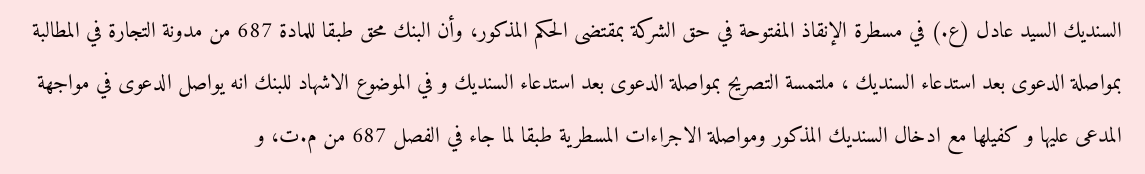السنديك السيد عادل (ع.) في مسطرة الإنقاذ المفتوحة في حق الشركة بمقتضى الحكم المذكور، وأن البنك محق طبقا للمادة 687 من مدونة التجارة في المطالبة بمواصلة الدعوى بعد استدعاء السنديك ، ملتمسة التصريح بمواصلة الدعوى بعد استدعاء السنديك و في الموضوع الاشهاد للبنك انه يواصل الدعوى في مواجهة المدعى عليها و كفيلها مع ادخال السنديك المذكور ومواصلة الاجراءات المسطرية طبقا لما جاء في الفصل 687 من م.ت، و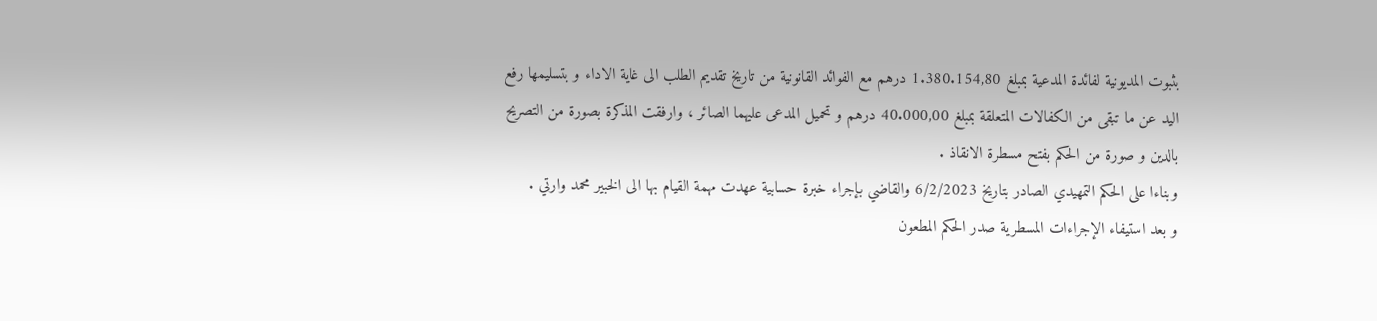بثبوت المديونية لفائدة المدعية بمبلغ 1.380.154,80 درهم مع الفوائد القانونية من تاريخ تقديم الطلب الى غاية الاداء و بتسليمها رفع اليد عن ما تبقى من الكفالات المتعلقة بمبلغ 40.000,00 درهم و تحميل المدعى عليهما الصائر ، وارفقت المذكرة بصورة من التصريح بالدين و صورة من الحكم بفتح مسطرة الانقاذ .
وبناءا على الحكم التمهيدي الصادر بتاريخ 6/2/2023 والقاضي بإجراء خبرة حسابية عهدت مهمة القيام بها الى الخبير محمد وارتي .
و بعد استيفاء الإجراءات المسطرية صدر الحكم المطعون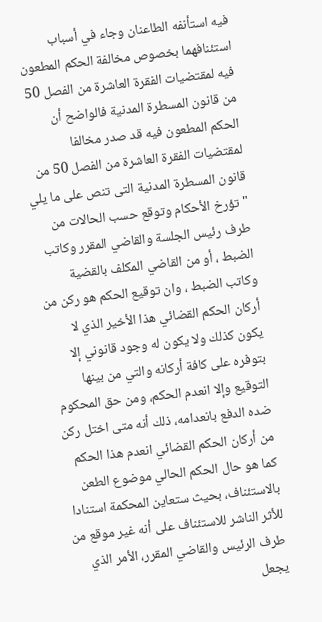فيه استأنفه الطاعنان وجاء في أسباب استئنافهما بخصوص مخالفة الحكم المطعون فيه لمقتضيات الفقرة العاشرة من الفصل 50 من قانون المسطرة المدنية فالواضح أن الحكم المطعون فيه قد صدر مخالفا لمقتضيات الفقرة العاشرة من الفصل 50 من قانون المسطرة المدنية التى تنص على ما يلي "تؤرخ الأحكام وتوقع حسب الحالات من طرف رئيس الجلسة والقاضي المقرر وكاتب الضبط ، أو من القاضي المكلف بالقضية وكاتب الضبط ، وان توقيع الحكم هو ركن من أركان الحكم القضائي هذا الأخير الذي لا يكون كذلك ولا يكون له وجود قانوني إلا بتوفره على كافة أركانه والتي من بينها التوقيع وإلا انعدم الحكم، ومن حق المحكوم ضده الدفع بانعدامه، ذلك أنه متى اختل ركن من أركان الحكم القضائي انعدم هذا الحكم كما هو حال الحكم الحالي موضوع الطعن بالاستئناف، بحيث ستعاين المحكمة استنادا للأثر الناشر للاستئناف على أنه غير موقع من طرف الرئيس والقاضي المقرر، الأمر الذي يجعل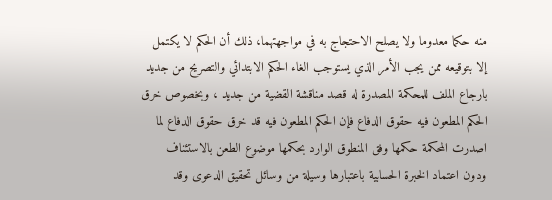منه حكما معدوما ولا يصلح الاحتجاج به في مواجهتهما، ذلك أن الحكم لا يكتمل إلا بتوقيعه ممن يجب الأمر الذي يستوجب الغاء الحكم الابتدائي والتصريح من جديد بارجاع الملف للمحكمة المصدرة له قصد مناقشة القضية من جديد ، وبخصوص خرق الحكم المطعون فيه حقوق الدفاع فإن الحكم المطعون فيه قد خرق حقوق الدفاع لما اصدرت المحكمة حكمها وفق المنطوق الوارد بحكمها موضوع الطعن بالاستئناف ودون اعتماد الخبرة الحسابية باعتبارها وسيلة من وسائل تحقيق الدعوى وقد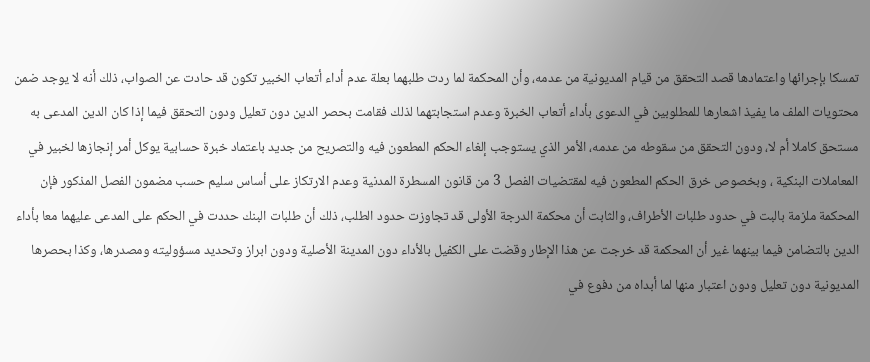تمسكا بإجرائها واعتمادها قصد التحقق من قيام المديونية من عدمه، وأن المحكمة لما ردت طلبهما بعلة عدم أداء أتعاب الخبير تكون قد حادت عن الصواب، ذلك أنه لا يوجد ضمن محتويات الملف ما يفيذ اشعارها للمطلوبين في الدعوى بأداء أتعاب الخبرة وعدم استجابتهما لذلك فقامت بحصر الدين دون تعليل ودون التحقق فيما إذا كان الدين المدعى به مستحق كاملا أم لا، ودون التحقق من سقوطه من عدمه، الأمر الذي يستوجب إلغاء الحكم المطعون فيه والتصريح من جديد باعتماد خبرة حسابية يوكل أمر إنجازها لخبير في المعاملات البنكية ، وبخصوص خرق الحكم المطعون فيه لمقتضيات الفصل 3 من قانون المسطرة المدنية وعدم الارتكاز على أساس سليم حسب مضمون الفصل المذكور فإن المحكمة ملزمة بالبت في حدود طلبات الأطراف، والثابت أن محكمة الدرجة الأولى قد تجاوزت حدود الطلب، ذلك أن طلبات البنك حددت في الحكم على المدعى عليهما معا بأداء الدين بالتضامن فيما بينهما غير أن المحكمة قد خرجت عن هذا الإطار وقضت على الكفيل بالأداء دون المدينة الأصلية ودون ابراز وتحديد مسؤوليته ومصدرها، وكذا بحصرها المديونية دون تعليل ودون اعتبار منها لما أبداه من دفوع في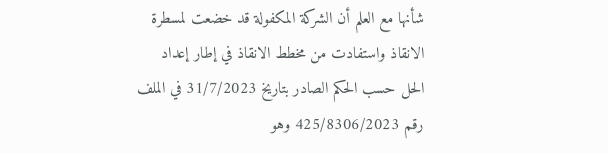شأنها مع العلم أن الشركة المكفولة قد خضعت لمسطرة الانقاذ واستفادت من مخطط الانقاذ في إطار إعداد الحل حسب الحكم الصادر بتاريخ 31/7/2023 في الملف رقم 425/8306/2023 وهو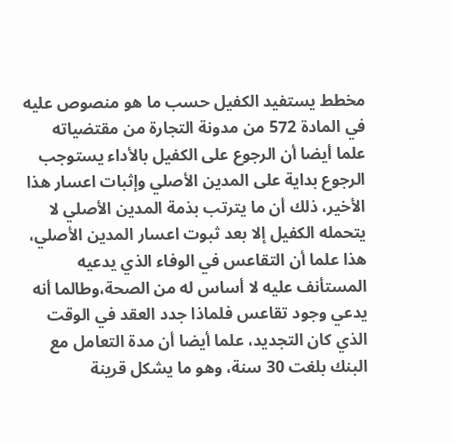مخطط يستفيد الكفيل حسب ما هو منصوص عليه في المادة 572 من مدونة التجارة من مقتضياته علما أيضا أن الرجوع على الكفيل بالأداء يستوجب الرجوع بداية على المدين الأصلي وإثبات اعسار هذا الأخير، ذلك أن ما يترتب بذمة المدين الأصلي لا يتحمله الكفيل إلا بعد ثبوت اعسار المدين الأصلي، هذا علما أن التقاعس في الوفاء الذي يدعيه المستأنف عليه لا أساس له من الصحة،وطالما أنه يدعي وجود تقاعس فلماذا جدد العقد في الوقت الذي كان التجديد، علما أيضا أن مدة التعامل مع البنك بلغت 30 سنة، وهو ما يشكل قرينة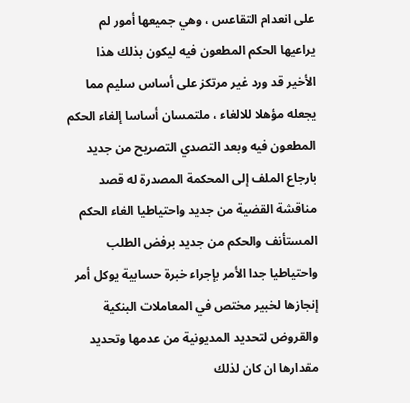على انعدام التقاعس ، وهي جميعها أمور لم يراعيها الحكم المطعون فيه ليكون بذلك هذا الأخير قد ورد غير مرتكز على أساس سليم مما يجعله مؤهلا للالغاء ، ملتمسان أساسا إلغاء الحكم المطعون فيه وبعد التصدي التصريح من جديد بارجاع الملف إلى المحكمة المصدرة له قصد مناقشة القضية من جديد واحتياطيا الغاء الحكم المستأنف والحكم من جديد برفض الطلب واحتياطيا جدا الأمر بإجراء خبرة حسابية يوكل أمر إنجازها لخبير مختص في المعاملات البنكية والقروض لتحديد المديونية من عدمها وتحديد مقدارها ان كان لذلك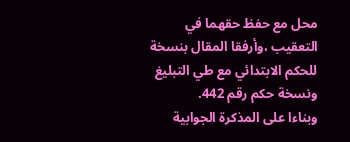محل مع حفظ حقهما في التعقيب ،وأرفقا المقال بنسخة للحكم الابتدائي مع طي التبليغ ونسخة حكم رقم 442.
وبناءا على المذكرة الجوابية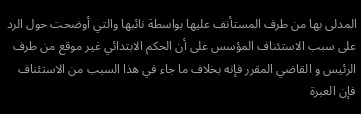المدلى بها من طرف المستأنف عليها بواسطة نائبها والتي أوضحت حول الرد على سبب الاستئناف المؤسس على أن الحكم الابتدائي غير موقع من طرف الرئيس و القاضي المقرر فإنه بخلاف ما جاء في هذا السبب من الاستئناف فإن العبرة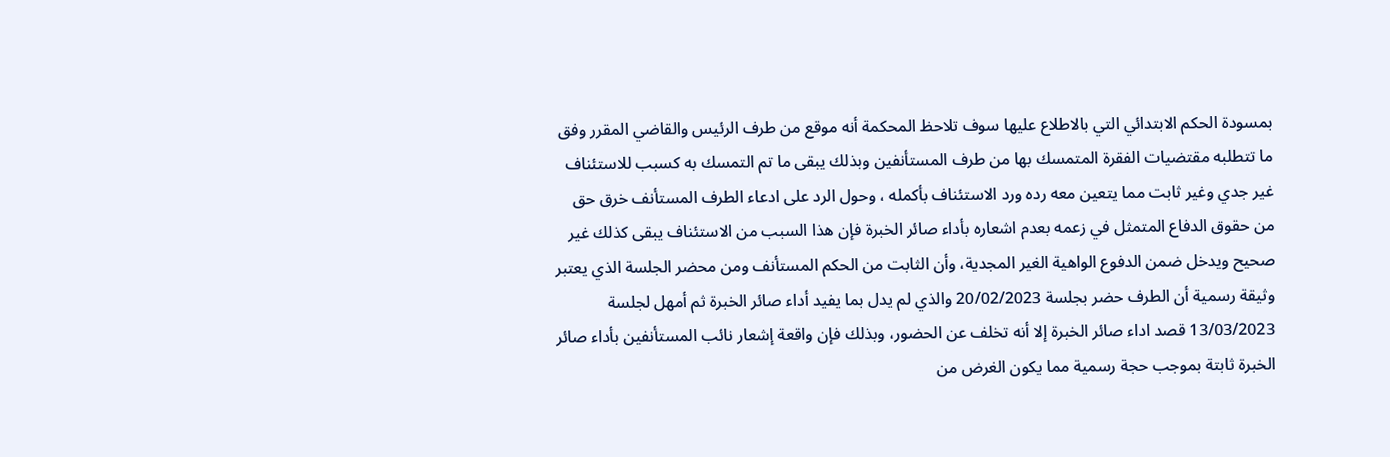بمسودة الحكم الابتدائي التي بالاطلاع عليها سوف تلاحظ المحكمة أنه موقع من طرف الرئيس والقاضي المقرر وفق ما تتطلبه مقتضيات الفقرة المتمسك بها من طرف المستأنفين وبذلك يبقى ما تم التمسك به كسبب للاستئناف غير جدي وغير ثابت مما يتعين معه رده ورد الاستئناف بأكمله ، وحول الرد على ادعاء الطرف المستأنف خرق حق من حقوق الدفاع المتمثل في زعمه بعدم اشعاره بأداء صائر الخبرة فإن هذا السبب من الاستئناف يبقى كذلك غير صحيح ويدخل ضمن الدفوع الواهية الغير المجدية، وأن الثابت من الحكم المستأنف ومن محضر الجلسة الذي يعتبر وثيقة رسمية أن الطرف حضر بجلسة 20/02/2023 والذي لم يدل بما يفيد أداء صائر الخبرة ثم أمهل لجلسة 13/03/2023 قصد اداء صائر الخبرة إلا أنه تخلف عن الحضور، وبذلك فإن واقعة إشعار نائب المستأنفين بأداء صائر الخبرة ثابتة بموجب حجة رسمية مما يكون الغرض من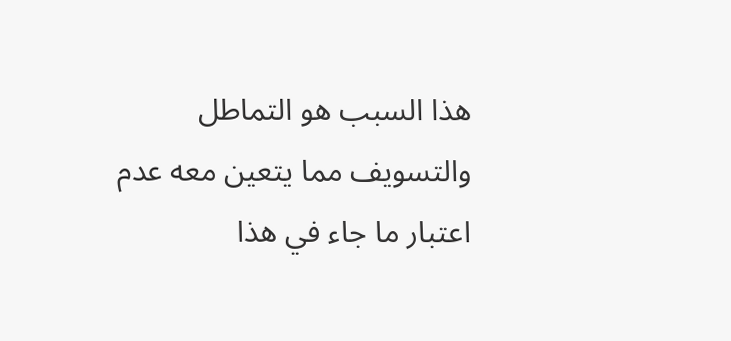هذا السبب هو التماطل والتسويف مما يتعين معه عدم اعتبار ما جاء في هذا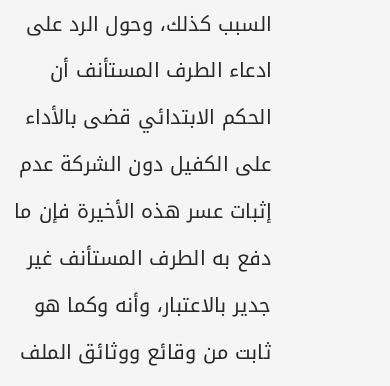السبب كذلك، وحول الرد على ادعاء الطرف المستأنف أن الحكم الابتدائي قضى بالأداء على الكفيل دون الشركة عدم إثبات عسر هذه الأخيرة فإن ما دفع به الطرف المستأنف غير جدير بالاعتبار، وأنه وكما هو ثابت من وقائع ووثائق الملف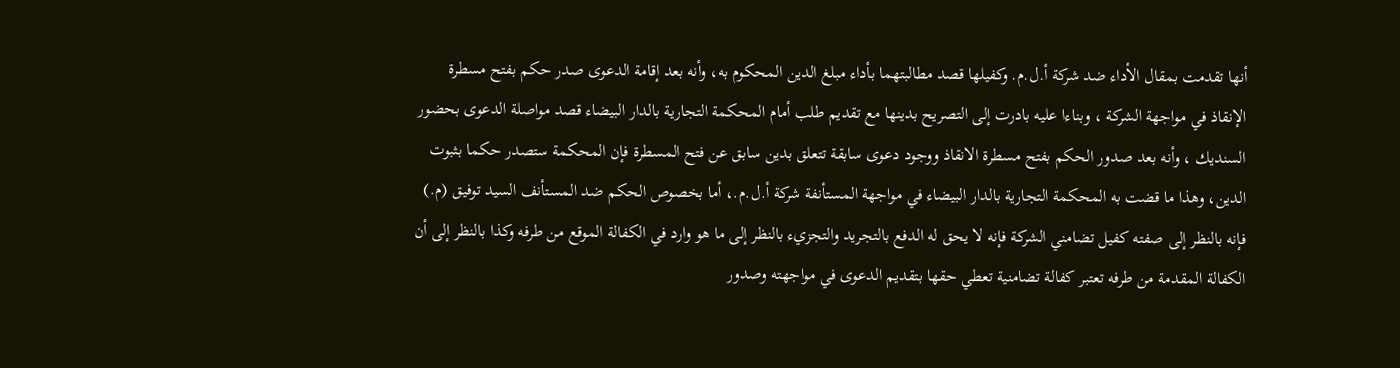أنها تقدمت بمقال الأداء ضد شركة أ.ل.م. وكفيلها قصد مطالبتهما بأداء مبلغ الدين المحكوم به، وأنه بعد إقامة الدعوى صدر حكم بفتح مسطرة الإنقاذ في مواجهة الشركة ، وبناءا عليه بادرت إلى التصريح بدينها مع تقديم طلب أمام المحكمة التجارية بالدار البيضاء قصد مواصلة الدعوى بحضور السنديك ، وأنه بعد صدور الحكم بفتح مسطرة الانقاذ ووجود دعوى سابقة تتعلق بدين سابق عن فتح المسطرة فإن المحكمة ستصدر حكما بثبوت الدين، وهذا ما قضت به المحكمة التجارية بالدار البيضاء في مواجهة المستأنفة شركة أ.ل.م.، أما بخصوص الحكم ضد المستأنف السيد توفيق (م.) فإنه بالنظر إلى صفته كفيل تضامني الشركة فإنه لا يحق له الدفع بالتجريد والتجزيء بالنظر إلى ما هو وارد في الكفالة الموقع من طرفه وكذا بالنظر إلى أن الكفالة المقدمة من طرفه تعتبر كفالة تضامنية تعطي حقها بتقديم الدعوى في مواجهته وصدور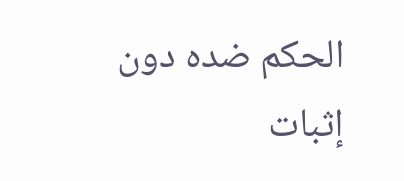الحكم ضده دون إثبات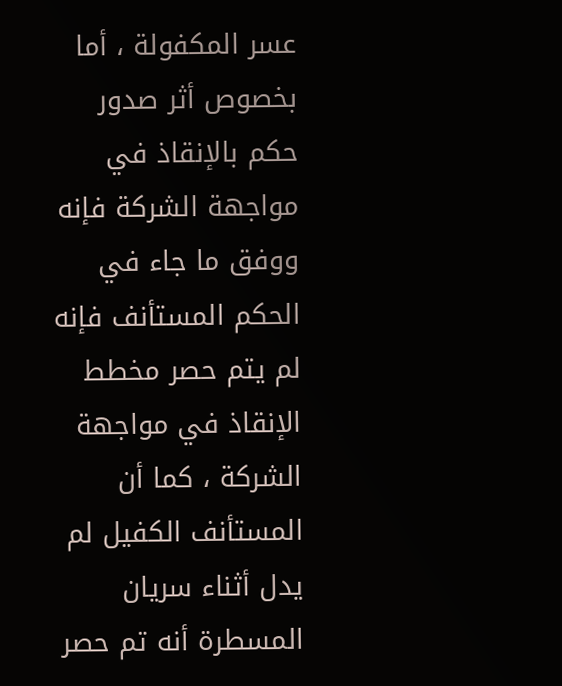عسر المكفولة ، أما بخصوص أثر صدور حكم بالإنقاذ في مواجهة الشركة فإنه ووفق ما جاء في الحكم المستأنف فإنه لم يتم حصر مخطط الإنقاذ في مواجهة الشركة ، كما أن المستأنف الكفيل لم يدل أثناء سريان المسطرة أنه تم حصر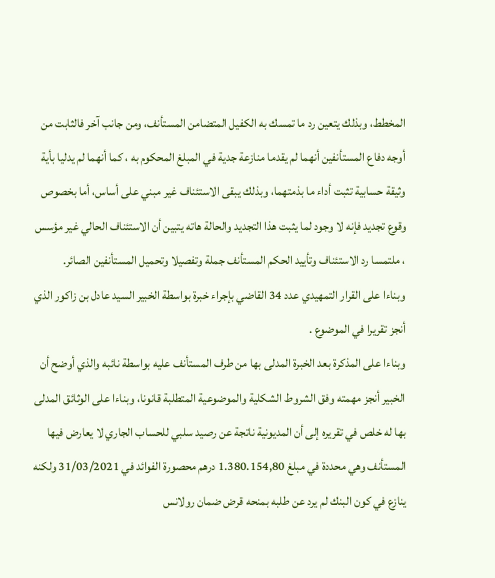المخطط، وبذلك يتعين رد ما تمسك به الكفيل المتضامن المستأنف، ومن جانب آخر فالثابت من أوجه دفاع المستأنفين أنهما لم يقدما منازعة جدية في المبلغ المحكوم به ، كما أنهما لم يدليا بأية وثيقة حسابية تثبت أداء ما بذمتهما، وبذلك يبقى الاستئناف غير مبني على أساس، أما بخصوص وقوع تجديد فإنه لا وجود لما يثبت هذا التجديد والحالة هاته يتبين أن الاستئناف الحالي غير مؤسس ، ملتمسا رد الاستئناف وتأييد الحكم المستأنف جملة وتفصيلا وتحميل المستأنفين الصائر.
وبناءا على القرار التمهيدي عدد 34 القاضي بإجراء خبرة بواسطة الخبير السيد عادل بن زاكور الذي أنجز تقريرا في الموضوع .
وبناءا على المذكرة بعد الخبرة المدلى بها من طرف المستأنف عليه بواسطة نائبه والذي أوضح أن الخبير أنجز مهمته وفق الشروط الشكلية والموضوعية المتطلبة قانونا، وبناءا على الوثائق المدلى بها له خلص في تقريره إلى أن المديونية ناتجة عن رصيد سلبي للحساب الجاري لا يعارض فيها المستأنف وهي محددة في مبلغ 1.380.154,80 درهم محصورة الفوائد في 31/03/2021 ولكنه ينازع في كون البنك لم يرد عن طلبه بمنحه قرض ضمان رولانس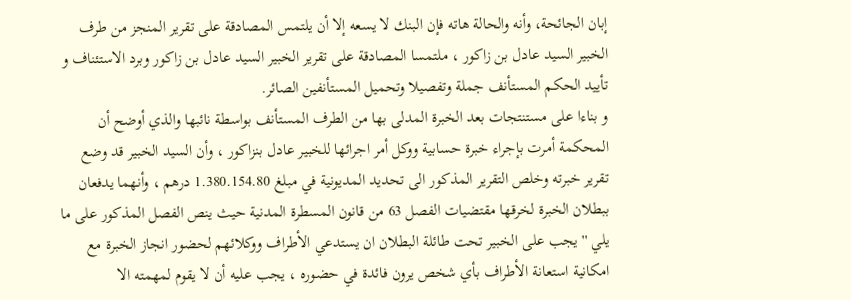إبان الجائحة، وأنه والحالة هاته فإن البنك لا يسعه إلا أن يلتمس المصادقة على تقرير المنجز من طرف الخبير السيد عادل بن زاكور ، ملتمسا المصادقة على تقرير الخبير السيد عادل بن زاكور وبرد الاستئناف و تأييد الحكم المستأنف جملة وتفصيلا وتحميل المستأنفين الصائر.
و بناءا على مستنتجات بعد الخبرة المدلى بها من الطرف المستأنف بواسطة نائبها والذي أوضح أن المحكمة أمرت بإجراء خبرة حسابية ووكل أمر اجرائها للخبير عادل بنزاكور ، وأن السيد الخبير قد وضع تقرير خبرته وخلص التقرير المذكور الى تحديد المديونية في مبلغ 1.380.154.80 درهم ، وأنهما يدفعان ببطلان الخبرة لخرقها مقتضيات الفصل 63 من قانون المسطرة المدنية حيث ينص الفصل المذكور على ما يلي '' يجب على الخبير تحت طائلة البطلان ان يستدعي الأطراف ووكلائهم لحضور انجاز الخبرة مع امكانية استعانة الأطراف بأي شخص يرون فائدة في حضوره ، يجب عليه أن لا يقوم لمهمته الا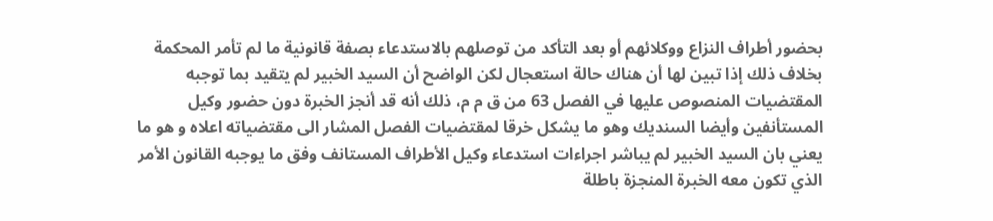بحضور أطراف النزاع ووكلائهم أو بعد التأكد من توصلهم بالاستدعاء بصفة قانونية ما لم تأمر المحكمة بخلاف ذلك إذا تبين لها أن هناك حالة استعجال لكن الواضح أن السيد الخبير لم يتقيد بما توجبه المقتضيات المنصوص عليها في الفصل 63 من ق م م، ذلك أنه قد أنجز الخبرة دون حضور وكيل المستأنفين وأيضا السنديك وهو ما يشكل خرقا لمقتضيات الفصل المشار الى مقتضياته اعلاه و هو ما يعني بان السيد الخبير لم يباشر اجراءات استدعاء وكيل الأطراف المستانف وفق ما يوجبه القانون الأمر الذي تكون معه الخبرة المنجزة باطلة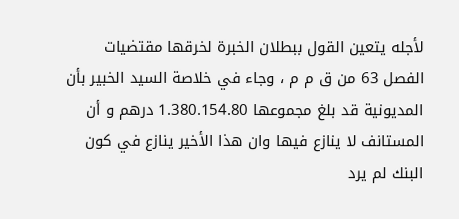لأجله يتعين القول ببطلان الخبرة لخرقها مقتضيات الفصل 63 من ق م م ، وجاء في خلاصة السيد الخبير بأن المديونية قد بلغ مجموعها 1.380.154.80 درهم و أن المستانف لا ينازع فيها وان هذا الأخير ينازع في كون البنك لم يرد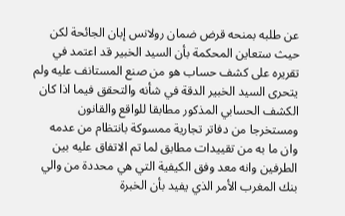عن طلبه بمنحه قرض ضمان رولانس إبان الجائحة لكن حيث ستعاين المحكمة بأن السيد الخبير قد اعتمد في تقريره على كشف حساب هو من صنع المستانف عليه ولم يتحرى السيد الخبير الدقة في شأنه والتحقق فيما اذا كان الكشف الحسابي المذكور مطابقا للواقع والقانون ومستخرجا من دفاتر تجارية ممسوكة بانتظام من عدمه وان ما به من تقييدات مطابق لما تم الاتفاق عليه بين الطرفين وانه معد وفق الكيفية التي هي محددة من والي بنك المغرب الأمر الذي يفيد بأن الخبرة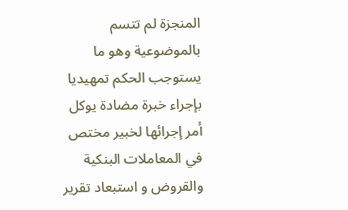المنجزة لم تتسم بالموضوعية وهو ما يستوجب الحكم تمهيديا بإجراء خبرة مضادة يوكل أمر إجرائها لخبير مختص في المعاملات البنكية والقروض و استبعاد تقرير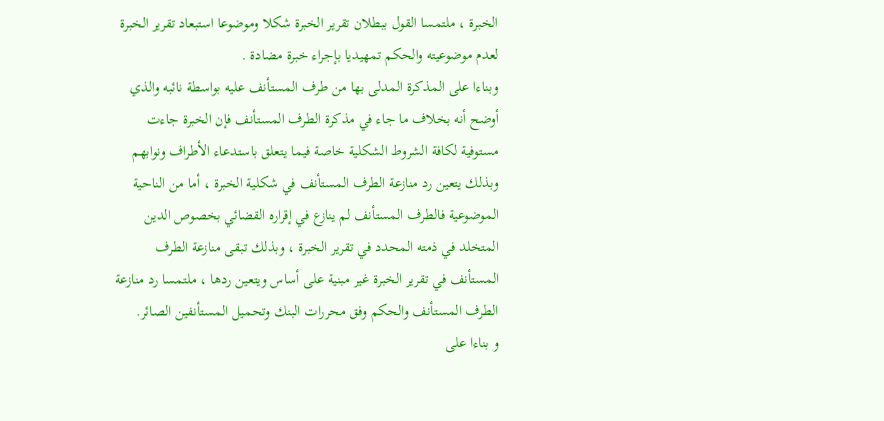الخبرة ، ملتمسا القول ببطلان تقرير الخبرة شكلا وموضوعا استبعاد تقرير الخبرة لعدم موضوعيته والحكم تمهيديا بإجراء خبرة مضادة .
وبناءا على المذكرة المدلى بها من طرف المستأنف عليه بواسطة نائبه والذي أوضح أنه بخلاف ما جاء في مذكرة الطرف المستأنف فإن الخبرة جاءت مستوفية لكافة الشروط الشكلية خاصة فيما يتعلق باستدعاء الأطراف ونوابهم وبذلك يتعين رد منازعة الطرف المستأنف في شكلية الخبرة ، أما من الناحية الموضوعية فالطرف المستأنف لم ينازع في إقراره القضائي بخصوص الدين المتخلد في ذمته المحدد في تقرير الخبرة ، وبذلك تبقى منازعة الطرف المستأنف في تقرير الخبرة غير مبنية على أساس ويتعين ردها ، ملتمسا رد منازعة الطرف المستأنف والحكم وفق محررات البنك وتحميل المستأنفين الصائر.
و بناءا على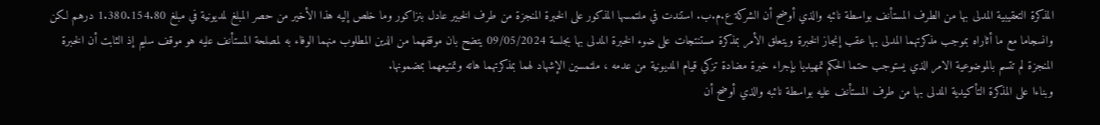المذكرة التعقيبية المدلى بها من الطرف المستأنف بواسطة نائبه والذي أوضح أن الشركة ع.م.ب. استندت في ملتمسها المذكور على الخبرة المنجزة من طرف الخبير عادل بنزاكور وما خلص إليه هذا الأخير من حصر المبلغ لمديونية في مبلغ 1.380.154.80 درهم لكن وانسجاما مع ما أثاراه بموجب مذكرتهما المدلى بها عقب إنجاز الخبرة ويتعلق الأمر بمذكرة مستنتجات على ضوء الخبرة المدلى بها بجلسة 09/05/2024 يتضح بان موقفهما من الدين المطلوب منهما الوفاء به لمصلحة المستأنف عليه هو موقف سليم إذ الثابت أن الخبرة المنجزة لم تتسم بالموضوعية الامر الذي يستوجب حتما الحكم تمهيديا بإجراء خبرة مضادة تزكي قيام المديونية من عدمه ، ملتمسين الإشهاد لهما بمذكرتهما هاته وتمتيعهما بمضمونها.
وبناءا على المذكرة التأكيدية المدلى بها من طرف المستأنف عليه بواسطة نائبه والذي أوضح أن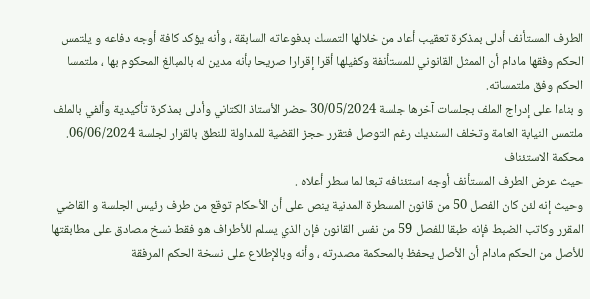الطرف المستأنف أدلى بمذكرة تعقيب أعاد من خلالها التمسك بدفوعاته السابقة ، وأنه يؤكد كافة أوجه دفاعه و يلتمس الحكم وفقها مادام أن الممثل القانوني للمستأنفة وكفيلها أقرا إقرارا صريحا بأنه مدين له بالمبالغ المحكوم بها ، ملتمسا الحكم وفق ملتمساته.
و بناءا على إدراج الملف بجلسات آخرها جلسة 30/05/2024 حضر الأستاذ الكتاني وأدلى بمذكرة تأكيدية وألفي بالملف ملتمس النيابة العامة وتخلف السنديك رغم التوصل فتقرر حجز القضية للمداولة للنطق بالقرار لجلسة 06/06/2024.
محكمة الاستئناف
حيث عرض الطرف المستأنف أوجه استئنافه تبعا لما سطر أعلاه .
وحيث إنه لئن كان الفصل 50 من قانون المسطرة المدنية ينص على أن الأحكام توقع من طرف رئيس الجلسة و القاضي المقرر وكاتب الضبط فإنه طبقا للفصل 59 من نفس القانون فإن الذي يسلم للأطراف هو فقط نسخ مصادق على مطابقتها للأصل من الحكم مادام أن الأصل يحفظ بالمحكمة مصدرته ، وأنه وبالإطلاع على نسخة الحكم المرفقة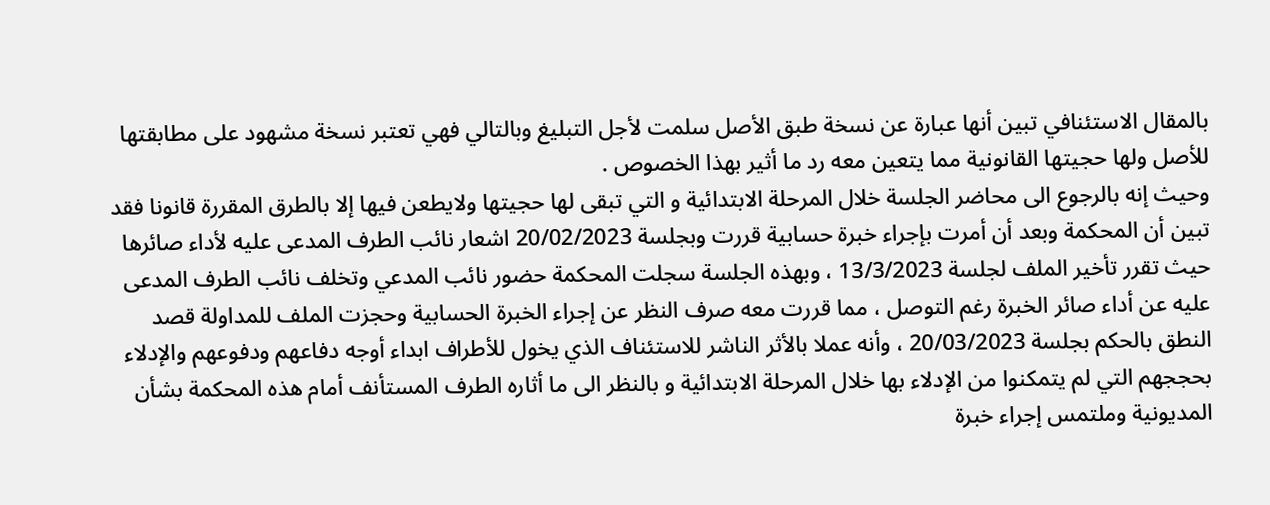بالمقال الاستئنافي تبين أنها عبارة عن نسخة طبق الأصل سلمت لأجل التبليغ وبالتالي فهي تعتبر نسخة مشهود على مطابقتها للأصل ولها حجيتها القانونية مما يتعين معه رد ما أثير بهذا الخصوص .
وحيث إنه بالرجوع الى محاضر الجلسة خلال المرحلة الابتدائية و التي تبقى لها حجيتها ولايطعن فيها إلا بالطرق المقررة قانونا فقد تبين أن المحكمة وبعد أن أمرت بإجراء خبرة حسابية قررت وبجلسة 20/02/2023 اشعار نائب الطرف المدعى عليه لأداء صائرها حيث تقرر تأخير الملف لجلسة 13/3/2023 ، وبهذه الجلسة سجلت المحكمة حضور نائب المدعي وتخلف نائب الطرف المدعى عليه عن أداء صائر الخبرة رغم التوصل ، مما قررت معه صرف النظر عن إجراء الخبرة الحسابية وحجزت الملف للمداولة قصد النطق بالحكم بجلسة 20/03/2023 ، وأنه عملا بالأثر الناشر للاستئناف الذي يخول للأطراف ابداء أوجه دفاعهم ودفوعهم والإدلاء بحججهم التي لم يتمكنوا من الإدلاء بها خلال المرحلة الابتدائية و بالنظر الى ما أثاره الطرف المستأنف أمام هذه المحكمة بشأن المديونية وملتمس إجراء خبرة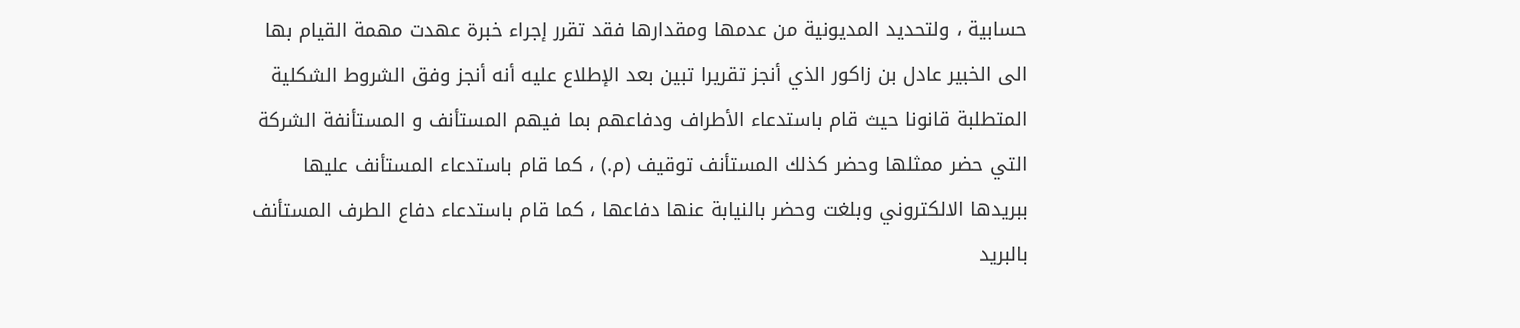حسابية ، ولتحديد المديونية من عدمها ومقدارها فقد تقرر إجراء خبرة عهدت مهمة القيام بها الى الخبير عادل بن زاكور الذي أنجز تقريرا تبين بعد الإطلاع عليه أنه أنجز وفق الشروط الشكلية المتطلبة قانونا حيث قام باستدعاء الأطراف ودفاعهم بما فيهم المستأنف و المستأنفة الشركة التي حضر ممثلها وحضر كذلك المستأنف توقيف (م.) ، كما قام باستدعاء المستأنف عليها ببريدها الالكتروني وبلغت وحضر بالنيابة عنها دفاعها ، كما قام باستدعاء دفاع الطرف المستأنف بالبريد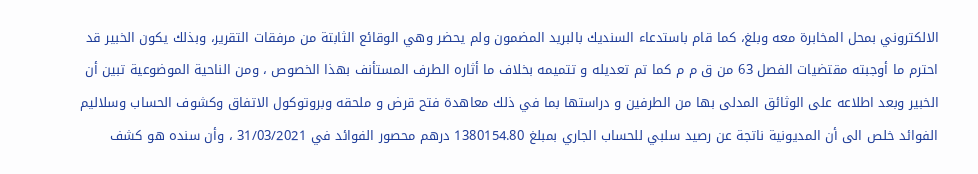الالكتروني بمحل المخابرة معه وبلغ، كما قام باستدعاء السنديك بالبريد المضمون ولم يحضر وهي الوقائع الثابتة من مرفقات التقرير، وبذلك يكون الخبير قد احترم ما أوجبته مقتضيات الفصل 63 من ق م م كما تم تعديله و تتميمه بخلاف ما أثاره الطرف المستأنف بهذا الخصوص ، ومن الناحية الموضوعية تبين أن الخبير وبعد اطلاعه على الوثائق المدلى بها من الطرفين و دراستها بما في ذلك معاهدة فتح قرض و ملحقه وبروتوكول الاتفاق وكشوف الحساب وسلاليم الفوائد خلص الى أن المديونية ناتجة عن رصيد سلبي للحساب الجاري بمبلغ 1380154.80 درهم محصور الفوائد في 31/03/2021 ، وأن سنده هو كشف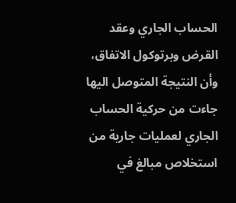الحساب الجاري وعقد القرض وبرتوكول الاتفاق، وأن النتيجة المتوصل اليها جاءت من حركية الحساب الجاري لعمليات جارية من استخلاص مبالغ في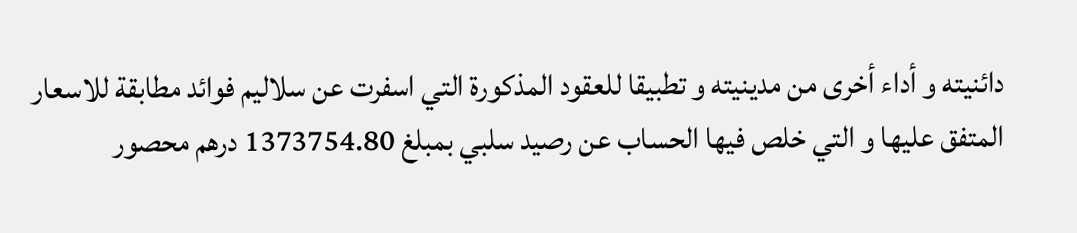دائنيته و أداء أخرى من مدينيته و تطبيقا للعقود المذكورة التي اسفرت عن سلاليم فوائد مطابقة للاسعار المتفق عليها و التي خلص فيها الحساب عن رصيد سلبي بمبلغ 1373754.80 درهم محصور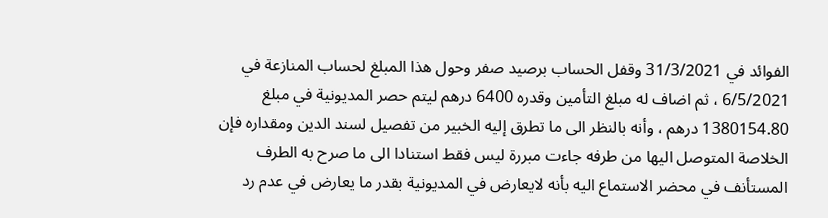الفوائد في 31/3/2021 وقفل الحساب برصيد صفر وحول هذا المبلغ لحساب المنازعة في 6/5/2021 ، ثم اضاف له مبلغ التأمين وقدره 6400 درهم ليتم حصر المديونية في مبلغ 1380154.80 درهم ، وأنه بالنظر الى ما تطرق إليه الخبير من تفصيل لسند الدين ومقداره فإن الخلاصة المتوصل اليها من طرفه جاءت مبررة ليس فقط استنادا الى ما صرح به الطرف المستأنف في محضر الاستماع اليه بأنه لايعارض في المديونية بقدر ما يعارض في عدم رد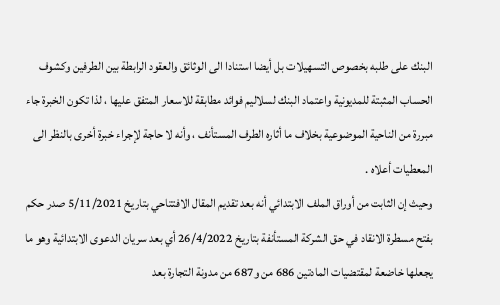البنك على طلبه بخصوص التسهيلات بل أيضا استنادا الى الوثائق والعقود الرابطة بين الطرفين وكشوف الحساب المثبتة للمديونية واعتماد البنك لسلاليم فوائد مطابقة للاسعار المتفق عليها ، لذا تكون الخبرة جاء مبررة من الناحية الموضوعية بخلاف ما أثاره الطرف المستأنف ، وأنه لا حاجة لإجراء خبرة أخرى بالنظر الى المعطيات أعلاه .
وحيث إن الثابت من أوراق الملف الابتدائي أنه بعد تقديم المقال الافتتاحي بتاريخ 5/11/2021 صدر حكم بفتح مسطرة الانقاد في حق الشركة المستأنفة بتاريخ 26/4/2022 أي بعد سريان الدعوى الابتدائية وهو ما يجعلها خاضعة لمقتضيات المادتين 686 من و687 من مدونة التجارة بعد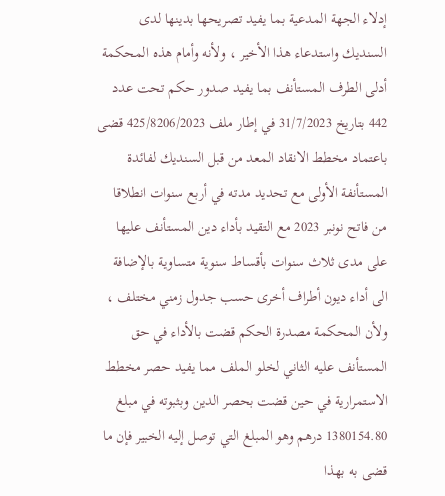إدلاء الجهة المدعية بما يفيد تصريحها بدينها لدى السنديك واستدعاء هذا الأخير ، ولأنه وأمام هذه المحكمة أدلى الطرف المستأنف بما يفيد صدور حكم تحت عدد 442 بتاريخ 31/7/2023 في إطار ملف 425/8206/2023 قضى باعتماد مخطط الانقاد المعد من قبل السنديك لفائدة المستأنفة الأولى مع تحديد مدته في أربع سنوات انطلاقا من فاتح نونبر 2023 مع التقيد بأداء دين المستأنف عليها على مدى ثلاث سنوات بأقساط سنوية متساوية بالإضافة الى أداء ديون أطراف أخرى حسب جدول زمني مختلف ، ولأن المحكمة مصدرة الحكم قضت بالأداء في حق المستأنف عليه الثاني لخلو الملف مما يفيد حصر مخطط الاستمرارية في حين قضت بحصر الدين وبثبوته في مبلغ 1380154.80 درهم وهو المبلغ التي توصل إليه الخبير فإن ما قضى به بهذا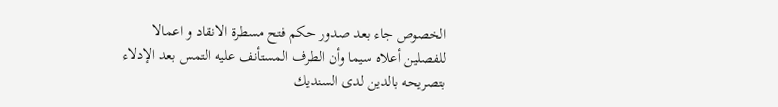الخصوص جاء بعد صدور حكم فتح مسطرة الانقاد و اعمالا للفصلين أعلاه سيما وأن الطرف المستأنف عليه التمس بعد الإدلاء بتصريحه بالدين لدى السنديك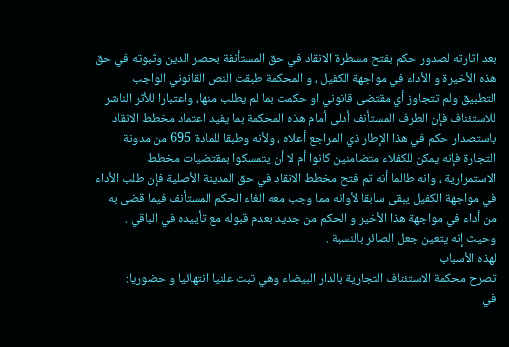بعد اثارته لصدور حكم بفتح مسطرة الانقاد في حق المستأنفة بحصر الدين وثبوته في حق هذه الأخيرة و الأداء في مواجهة الكفيل ، و المحكمة طبقت النص القانوني الواجب التطبيق ولم تتجاوز أي مقتضى قانوني او حكمت بما لم يطلب منها، واعتبارا للأثر الناشر للاستئناف فإن الطرف المستأنف أدلى أمام هذه المحكمة بما يفيد اعتماد مخطط الانقاد باستصدار حكم في هذا الإطار ذي المراجع أعلاه ، ولأنه وطبقا للمادة 695 من مدونة التجارة فإنه يمكن للكفلاء متضامنين كانوا أم لا أن يتمسكوا بمقتضيات مخطط الاستمرارية ، وانه طالما أنه تم فتح مخطط الانقاد في حق المدينة الأصلية فإن طلب الأداء في مواجهة الكفيل يبقى سابقا لأوانه مما وجب معه الغاء الحكم المستأنف فيما قضى به من أداء في مواجهة هذا الأخير و الحكم من جديد بعدم قبوله مع تأييده في الباقي .
وحيث إنه يتعين جعل الصائر بالنسبة .
لهذه الأسباب
تصرح محكمة الاستئناف التجارية بالدار البيضاء وهي تبت علنيا انتهائيا و حضوريا:
في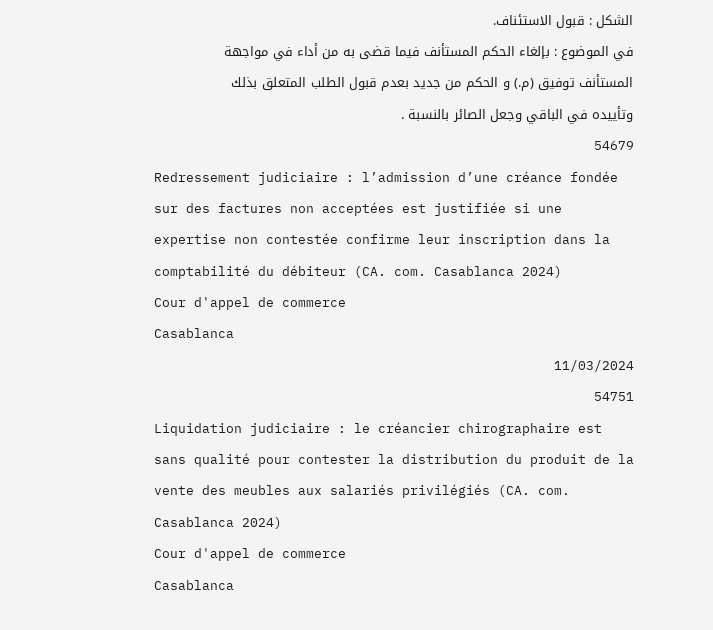الشكل : قبول الاستئناف.
في الموضوع : بإلغاء الحكم المستأنف فيما قضى به من أداء في مواجهة المستأنف توفيق (م.) و الحكم من جديد بعدم قبول الطلب المتعلق بذلك وتأييده في الباقي وجعل الصائر بالنسبة .
54679
Redressement judiciaire : l’admission d’une créance fondée sur des factures non acceptées est justifiée si une expertise non contestée confirme leur inscription dans la comptabilité du débiteur (CA. com. Casablanca 2024)
Cour d'appel de commerce
Casablanca
11/03/2024
54751
Liquidation judiciaire : le créancier chirographaire est sans qualité pour contester la distribution du produit de la vente des meubles aux salariés privilégiés (CA. com. Casablanca 2024)
Cour d'appel de commerce
Casablanca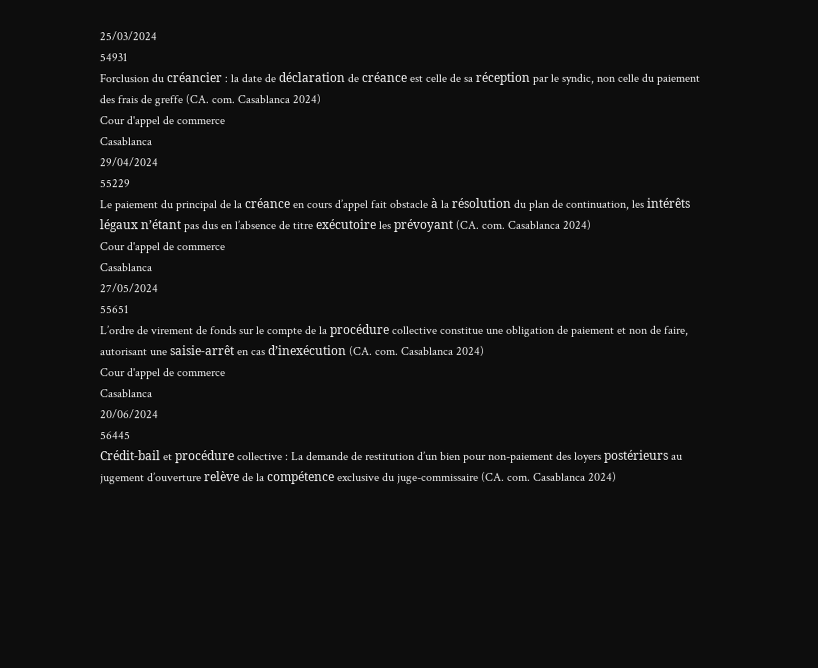25/03/2024
54931
Forclusion du créancier : la date de déclaration de créance est celle de sa réception par le syndic, non celle du paiement des frais de greffe (CA. com. Casablanca 2024)
Cour d'appel de commerce
Casablanca
29/04/2024
55229
Le paiement du principal de la créance en cours d’appel fait obstacle à la résolution du plan de continuation, les intérêts légaux n’étant pas dus en l’absence de titre exécutoire les prévoyant (CA. com. Casablanca 2024)
Cour d'appel de commerce
Casablanca
27/05/2024
55651
L’ordre de virement de fonds sur le compte de la procédure collective constitue une obligation de paiement et non de faire, autorisant une saisie-arrêt en cas d’inexécution (CA. com. Casablanca 2024)
Cour d'appel de commerce
Casablanca
20/06/2024
56445
Crédit-bail et procédure collective : La demande de restitution d’un bien pour non-paiement des loyers postérieurs au jugement d’ouverture relève de la compétence exclusive du juge-commissaire (CA. com. Casablanca 2024)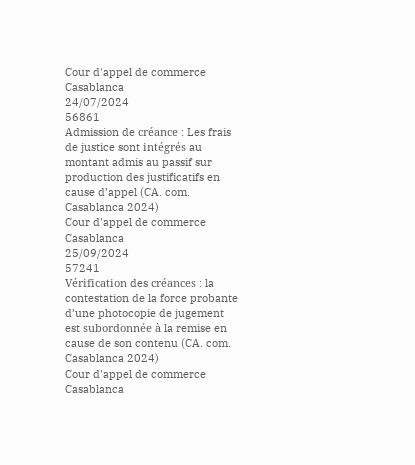Cour d'appel de commerce
Casablanca
24/07/2024
56861
Admission de créance : Les frais de justice sont intégrés au montant admis au passif sur production des justificatifs en cause d’appel (CA. com. Casablanca 2024)
Cour d'appel de commerce
Casablanca
25/09/2024
57241
Vérification des créances : la contestation de la force probante d’une photocopie de jugement est subordonnée à la remise en cause de son contenu (CA. com. Casablanca 2024)
Cour d'appel de commerce
Casablanca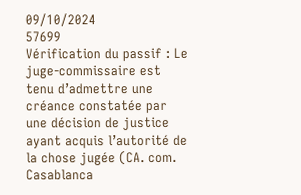09/10/2024
57699
Vérification du passif : Le juge-commissaire est tenu d’admettre une créance constatée par une décision de justice ayant acquis l’autorité de la chose jugée (CA. com. Casablanca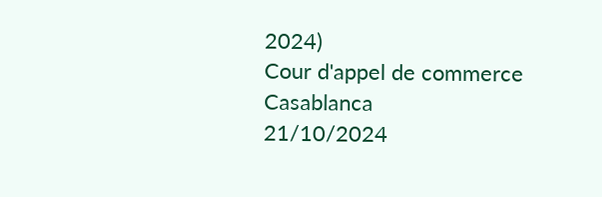2024)
Cour d'appel de commerce
Casablanca
21/10/2024